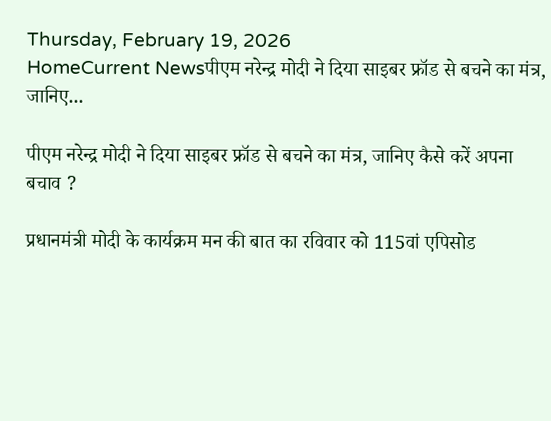Thursday, February 19, 2026
HomeCurrent Newsपीएम नरेन्द्र मोदी ने दिया साइबर फ्रॉड से बचने का मंत्र, जानिए...

पीएम नरेन्द्र मोदी ने दिया साइबर फ्रॉड से बचने का मंत्र, जानिए कैसे करें अपना बचाव ?

प्रधानमंत्री मोदी के कार्यक्रम मन की बात का रविवार को 115वां एपिसोड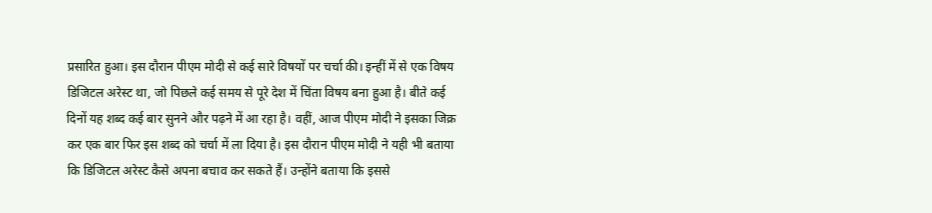प्रसारित हुआ। इस दौरान पीएम मोदी से कई सारे विषयों पर चर्चा की। इन्हीं में से एक विषय डिजिटल अरेस्ट था, जो पिछले कई समय से पूरे देश में चिंता विषय बना हुआ है। बीते कई दिनों यह शब्द कई बार सुनने और पढ़ने में आ रहा है। वहीं, आज पीएम मोदी ने इसका जिक्र कर एक बार फिर इस शब्द को चर्चा में ला दिया है। इस दौरान पीएम मोदी ने यही भी बताया कि डिजिटल अरेस्ट कैसे अपना बचाव कर सकते हैं। उन्होंने बताया कि इससे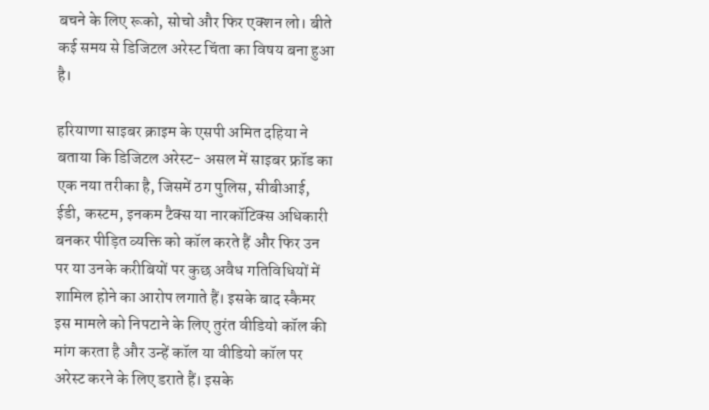बचने के लिए रूको, सोचो और फिर एक्शन लो। बीते कई समय से डिजिटल अरेस्ट चिंता का विषय बना हुआ है।

हरियाणा साइबर क्राइम के एसपी अमित दहिया ने बताया कि डिजिटल अरेस्ट- असल में साइबर फ्रॉड का एक नया तरीका है, जिसमें ठग पुलिस, सीबीआई, ईडी, कस्टम, इनकम टैक्स या नारकॉटिक्स अधिकारी बनकर पीड़ित व्यक्ति को कॉल करते हैं और फिर उन पर या उनके करीबियों पर कुछ अवैध गतिविधियों में शामिल होने का आरोप लगाते हैं। इसके बाद स्कैमर इस मामले को निपटाने के लिए तुरंत वीडियो कॉल की मांग करता है और उन्हें कॉल या वीडियो कॉल पर अरेस्ट करने के लिए डराते हैं। इसके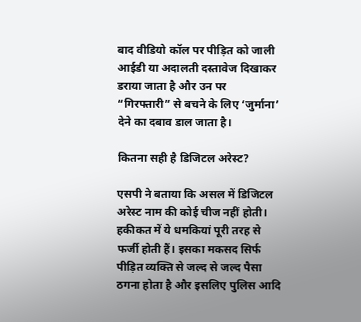बाद वीडियो कॉल पर पीड़ित को जाली आईडी या अदालती दस्तावेज दिखाकर डराया जाता है और उन पर “गिरफ्तारी” से बचने के लिए ‘जुर्माना’ देने का दबाव डाल जाता है।

कितना सही है डिजिटल अरेस्ट?

एसपी ने बताया कि असल में डिजिटल अरेस्ट नाम की कोई चीज नहीं होती। हकीकत में ये धमकियां पूरी तरह से फर्जी होती हैं। इसका मकसद सिर्फ पीड़ित व्यक्ति से जल्द से जल्द पैसा ठगना होता है और इसलिए पुलिस आदि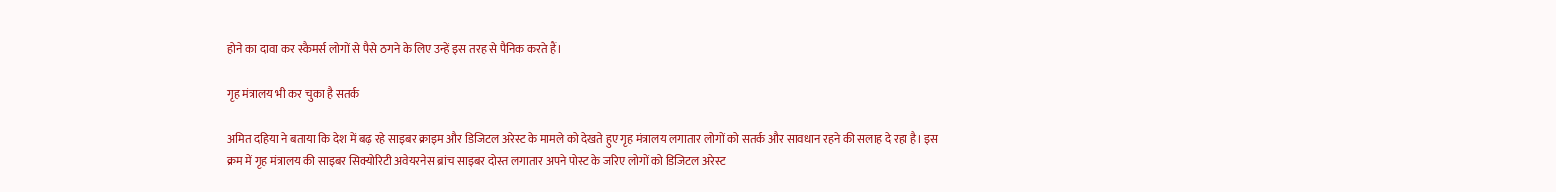होने का दावा कर स्कैमर्स लोगों से पैसे ठगने के लिए उन्हें इस तरह से पैनिक करते हैं।

गृह मंत्रालय भी कर चुका है सतर्क

अमित दहिया ने बताया कि देश में बढ़ रहे साइबर क्राइम और डिजिटल अरेस्ट के मामले को देखते हुए गृह मंत्रालय लगातार लोगों को सतर्क और सावधान रहने की सलाह दे रहा है। इस क्रम में गृह मंत्रालय की साइबर सिक्योरिटी अवेयरनेस ब्रांच साइबर दोस्त लगातार अपने पोस्ट के जरिए लोगों को डिजिटल अरेस्ट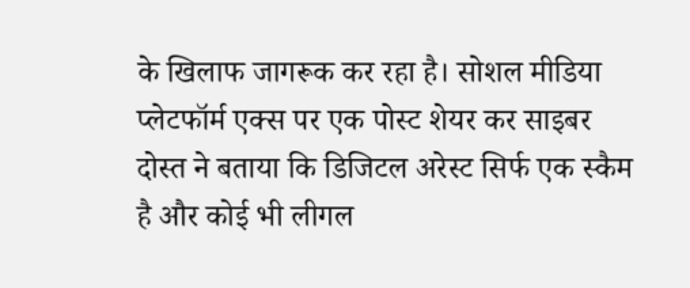के खिलाफ जागरूक कर रहा है। सोशल मीडिया प्लेटफॉर्म एक्स पर एक पोस्ट शेयर कर साइबर दोस्त ने बताया कि डिजिटल अरेस्ट सिर्फ एक स्कैम है और कोई भी लीगल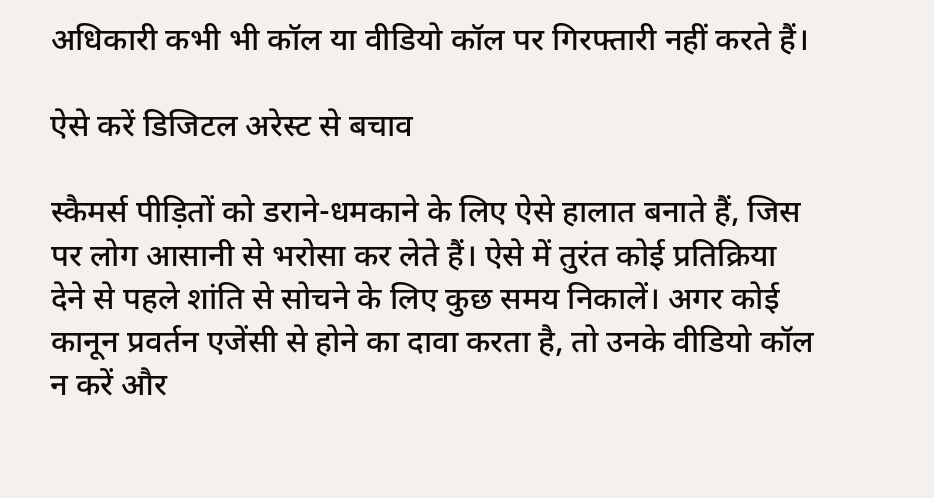अधिकारी कभी भी कॉल या वीडियो कॉल पर गिरफ्तारी नहीं करते हैं।

ऐसे करें डिजिटल अरेस्ट से बचाव

स्कैमर्स पीड़ितों को डराने-धमकाने के लिए ऐसे हालात बनाते हैं, जिस पर लोग आसानी से भरोसा कर लेते हैं। ऐसे में तुरंत कोई प्रतिक्रिया देने से पहले शांति से सोचने के लिए कुछ समय निकालें। अगर कोई कानून प्रवर्तन एजेंसी से होने का दावा करता है, तो उनके वीडियो कॉल न करें और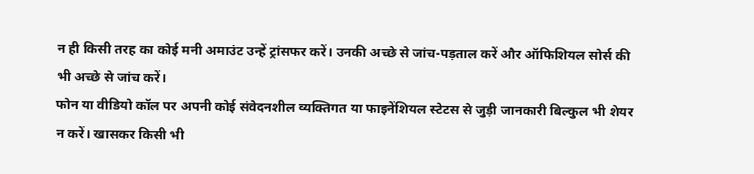न ही किसी तरह का कोई मनी अमाउंट उन्हें ट्रांसफर करें। उनकी अच्छे से जांच-पड़ताल करें और ऑफिशियल सोर्स की भी अच्छे से जांच करें।
फोन या वीडियो कॉल पर अपनी कोई संवेदनशील व्यक्तिगत या फाइनेंशियल स्टेटस से जुड़ी जानकारी बिल्कुल भी शेयर न करें। खासकर किसी भी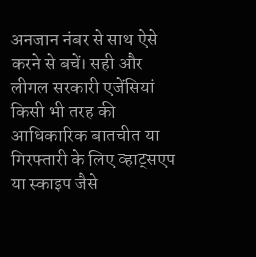अनजान नंबर से साथ ऐसे करने से बचें। सही और लीगल सरकारी एजेंसियां किसी भी तरह की आधिकारिक बातचीत या गिरफ्तारी के लिए व्हाट्सएप या स्काइप जैसे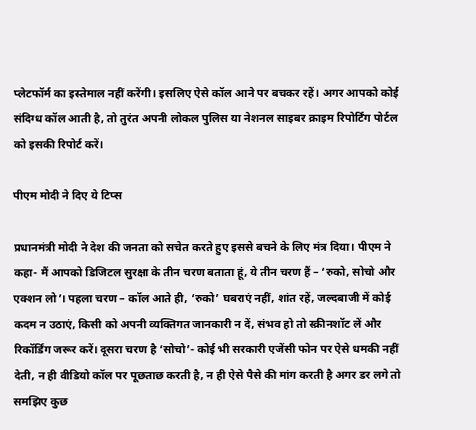प्लेटफॉर्म का इस्तेमाल नहीं करेंगी। इसलिए ऐसे कॉल आने पर बचकर रहें। अगर आपको कोई संदिग्ध कॉल आती है, तो तुरंत अपनी लोकल पुलिस या नेशनल साइबर क्राइम रिपोर्टिंग पोर्टल को इसकी रिपोर्ट करें।

पीएम मोदी ने दिए ये टिप्स

प्रधानमंत्री मोदी ने देश की जनता को सचेत करते हुए इससे बचने के लिए मंत्र दिया। पीएम ने कहा- मैं आपको डिजिटल सुरक्षा के तीन चरण बताता हूं, ये तीन चरण हैं – ‘रुको, सोचो और एक्शन लो’। पहला चरण – कॉल आते ही, ‘रुको’ घबराएं नहीं, शांत रहें, जल्दबाजी में कोई कदम न उठाएं, किसी को अपनी व्यक्तिगत जानकारी न दें, संभव हो तो स्क्रीनशॉट लें और रिकॉर्डिंग जरूर करें। दूसरा चरण है ‘सोचो’- कोई भी सरकारी एजेंसी फोन पर ऐसे धमकी नहीं देती, न ही वीडियो कॉल पर पूछताछ करती है, न ही ऐसे पैसे की मांग करती है अगर डर लगे तो समझिए कुछ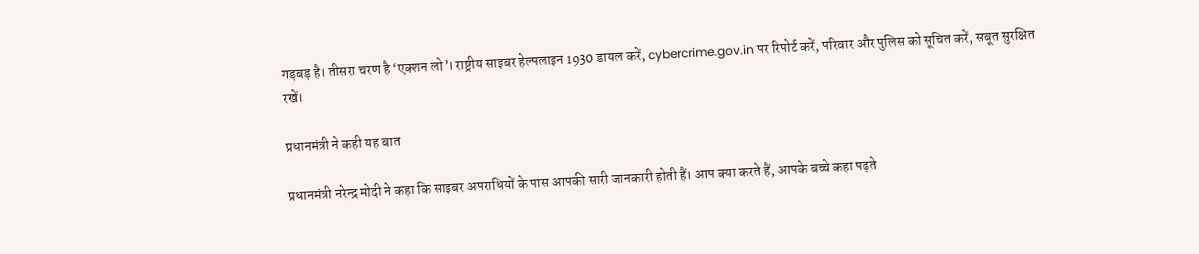गड़बड़ है। तीसरा चरण है ‘एक्शन लो’। राष्ट्रीय साइबर हेल्पलाइन 1930 डायल करें, cybercrime.gov.in पर रिपोर्ट करें, परिवार और पुलिस को सूचित करें, सबूत सुरक्षित रखें।

प्रधानमंत्री ने कही यह बात

प्रधानमंत्री नरेन्द्र मोदी ने कहा कि साइबर अपराधियों के पास आपकी सारी जानकारी होती हैं। आप क्या करते हैं, आपके बच्चे कहा पढ़ते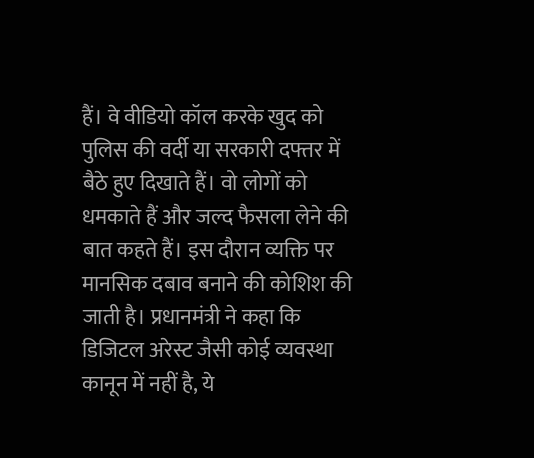हैं। वे वीडियो कॉल करके खुद को पुलिस की वर्दी या सरकारी दफ्तर में बैठे हुए दिखाते हैं। वो लोगों को धमकाते हैं और जल्द फैसला लेने की बात कहते हैं। इस दौरान व्यक्ति पर मानसिक दबाव बनाने की कोशिश की जाती है। प्रधानमंत्री ने कहा कि डिजिटल अरेस्ट जैसी कोई व्यवस्था कानून में नहीं है, ये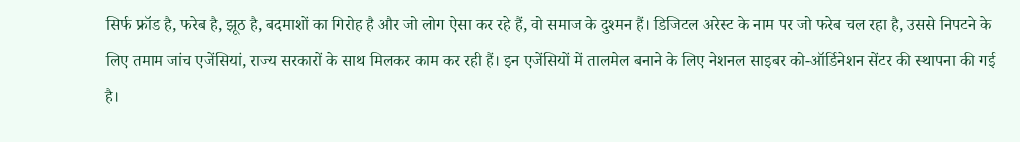सिर्फ फ्रॉड है, फरेब है, झूठ है, बदमाशों का गिरोह है और जो लोग ऐसा कर रहे हैं, वो समाज के दुश्मन हैं। डिजिटल अरेस्ट के नाम पर जो फरेब चल रहा है, उससे निपटने के लिए तमाम जांच एजेंसियां, राज्य सरकारों के साथ मिलकर काम कर रही हैं। इन एजेंसियों में तालमेल बनाने के लिए नेशनल साइबर को-ऑर्डिनेशन सेंटर की स्थापना की गई है।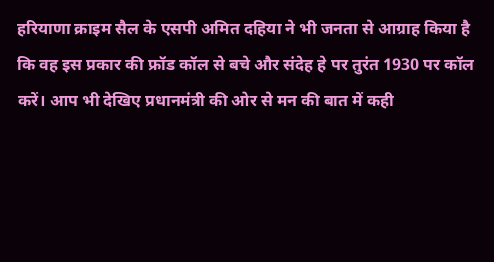हरियाणा क्राइम सैल के एसपी अमित दहिया ने भी जनता से आग्राह किया है कि वह इस प्रकार की फ्रॉड कॉल से बचे और संदेह हे पर तुरंत 1930 पर कॉल करें। आप भी देखिए प्रधानमंत्री की ओर से मन की बात में कही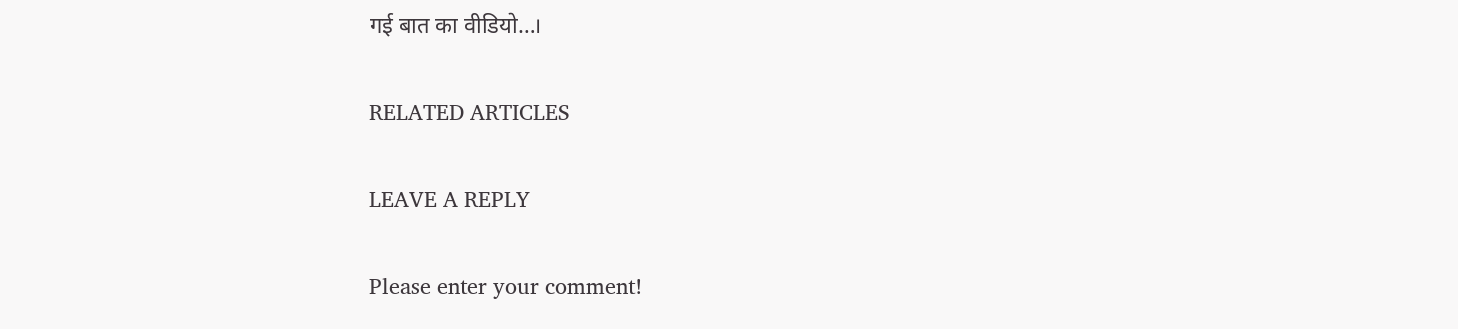गई बात का वीडियो…।

RELATED ARTICLES

LEAVE A REPLY

Please enter your comment!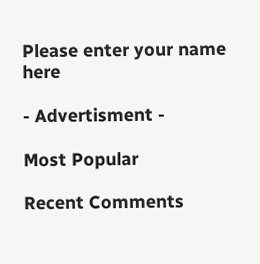Please enter your name here

- Advertisment -

Most Popular

Recent Comments